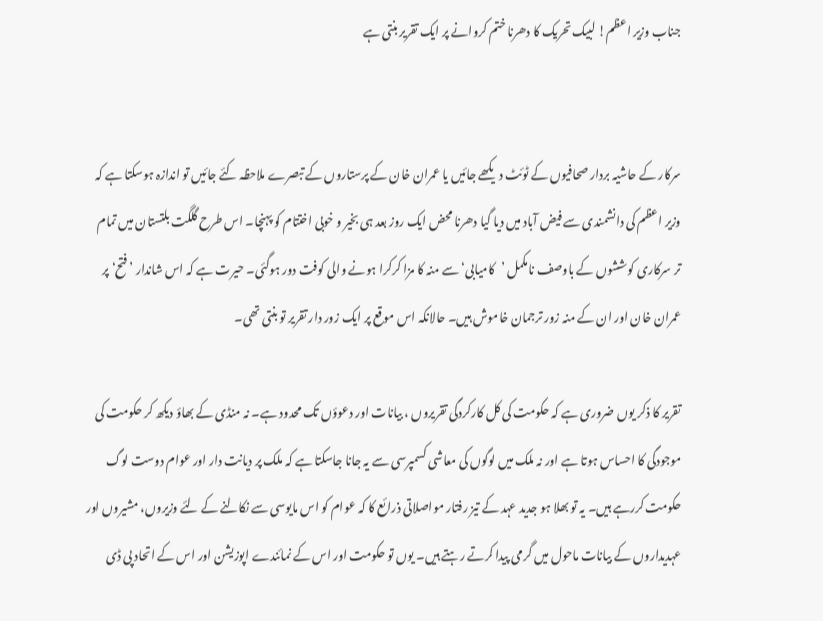جناب وزیر اعظم! لبیک تحریک کا دھرنا ختم کروانے پر ایک تقریر بنتی ہے


سرکار کے حاشیہ بردار صحافیوں کے ٹوئٹ دیکھے جائیں یا عمران خان کے پرستاروں کے تبصرے ملاحظہ کئے جائیں تو اندازہ ہوسکتا ہے کہ وزیر اعظم کی دانشمندی سے فیض آباد میں دیا گیا دھرنا محض ایک روز بعد ہی بخیر و خوبی اختتام کو پہنچا۔ اس طرح گلگت بلتستان میں تمام تر سرکاری کوششوں کے باوصف نامکمل ’کامیابی‘ سے منہ کا مزا کرکرا ہونے والی کوفت دور ہوگئی۔ حیرت ہے کہ اس شاندار ’فتح‘ پر عمران خان اور ان کے منہ زور ترجمان خاموش ہیں۔ حالانکہ اس موقع پر ایک زور دار تقریر تو بنتی تھی۔

تقریر کا ذکر یوں ضروری ہے کہ حکومت کی کل کارکردگی تقریروں ، بیانات اور دعوؤں تک محدود ہے۔ نہ منڈی کے بھاؤ دیکھ کر حکومت کی موجودگی کا احساس ہوتا ہے اور نہ ملک میں لوگوں کی معاشی کسمپرسی سے یہ جانا جاسکتا ہے کہ ملک پر دیانت دار اور عوام دوست لوگ حکومت کررہے ہیں۔ یہ تو بھلا ہو جدید عہد کے تیز رفتار مواصلاتی ذرائع کا کہ عوام کو اس مایوسی سے نکالنے کے لئے وزیروں، مشیروں اور عہدیداروں کے بیانات ماحول میں گرمی پیدا کرتے رہتے ہیں۔ یوں تو حکومت اور اس کے نمائندے اپوزیشن اور اس کے اتحاد پی ڈی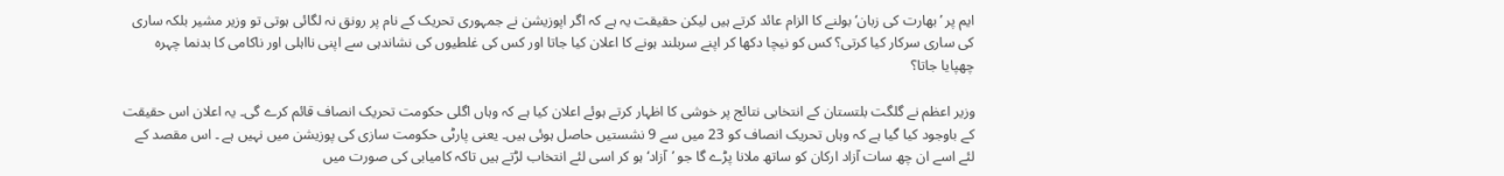ایم پر ’بھارت کی زبان‘ بولنے کا الزام عائد کرتے ہیں لیکن حقیقت یہ ہے کہ اگر اپوزیشن نے جمہوری تحریک کے نام پر رونق نہ لگائی ہوتی تو وزیر مشیر بلکہ ساری کی ساری سرکار کیا کرتی؟ کس کو نیچا دکھا کر اپنے سربلند ہونے کا اعلان کیا جاتا اور کس کی غلطیوں کی نشاندہی سے اپنی نااہلی اور ناکامی کا بدنما چہرہ چھپایا جاتا؟

وزیر اعظم نے گلگت بلتستان کے انتخابی نتائج پر خوشی کا اظہار کرتے ہوئے اعلان کیا ہے کہ وہاں اگلی حکومت تحریک انصاف قائم کرے گی۔ یہ اعلان اس حقیقت کے باوجود کیا گیا ہے کہ وہاں تحریک انصاف کو 23 میں سے 9 نشستیں حاصل ہوئی ہیں۔ یعنی پارٹی حکومت سازی کی پوزیشن میں نہیں ہے ۔ اس مقصد کے لئے اسے ان چھ سات آزاد ارکان کو ساتھ ملانا پڑے گا جو ’آزاد‘ ہو کر اسی لئے انتخاب لڑتے ہیں تاکہ کامیابی کی صورت میں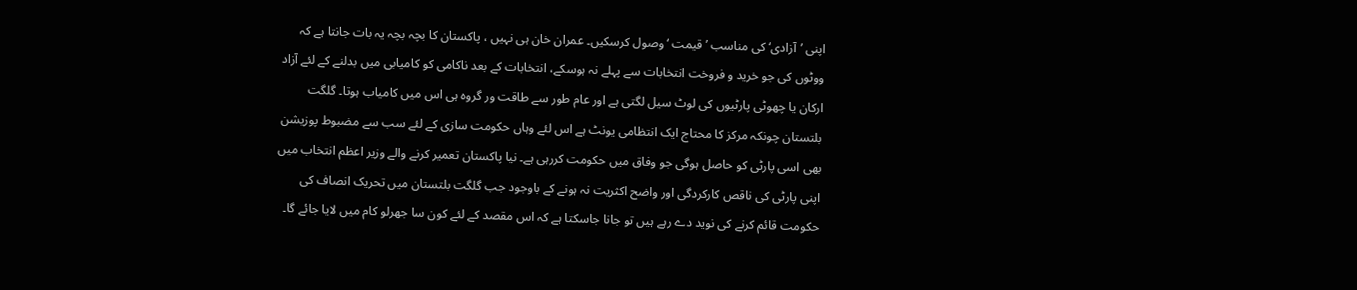اپنی ’آزادی‘ کی مناسب ’قیمت ‘ وصول کرسکیں۔ عمران خان ہی نہیں ، پاکستان کا بچہ بچہ یہ بات جانتا ہے کہ ووٹوں کی جو خرید و فروخت انتخابات سے پہلے نہ ہوسکے، انتخابات کے بعد ناکامی کو کامیابی میں بدلنے کے لئے آزاد ارکان یا چھوٹی پارٹیوں کی لوٹ سیل لگتی ہے اور عام طور سے طاقت ور گروہ ہی اس میں کامیاب ہوتا۔ گلگت بلتستان چونکہ مرکز کا محتاج ایک انتظامی یونٹ ہے اس لئے وہاں حکومت سازی کے لئے سب سے مضبوط پوزیشن بھی اسی پارٹی کو حاصل ہوگی جو وفاق میں حکومت کررہی ہے۔ نیا پاکستان تعمیر کرنے والے وزیر اعظم انتخاب میں اپنی پارٹی کی ناقص کارکردگی اور واضح اکثریت نہ ہونے کے باوجود جب گلگت بلتستان میں تحریک انصاف کی حکومت قائم کرنے کی نوید دے رہے ہیں تو جانا جاسکتا ہے کہ اس مقصد کے لئے کون سا جھرلو کام میں لایا جائے گا۔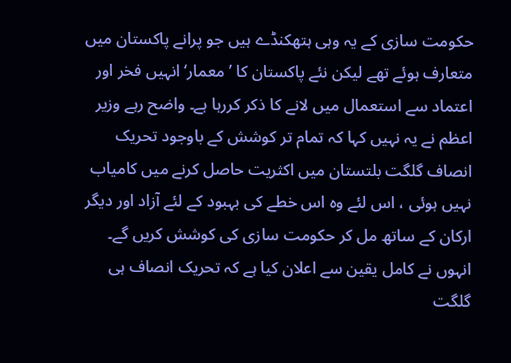حکومت سازی کے یہ وہی ہتھکنڈے ہیں جو پرانے پاکستان میں متعارف ہوئے تھے لیکن نئے پاکستان کا ’معمار‘ انہیں فخر اور اعتماد سے استعمال میں لانے کا ذکر کررہا ہے۔ واضح رہے وزیر اعظم نے یہ نہیں کہا کہ تمام تر کوشش کے باوجود تحریک انصاف گلگت بلتستان میں اکثریت حاصل کرنے میں کامیاب نہیں ہوئی ، اس لئے وہ اس خطے کی بہبود کے لئے آزاد اور دیگر ارکان کے ساتھ مل کر حکومت سازی کی کوشش کریں گے۔ انہوں نے کامل یقین سے اعلان کیا ہے کہ تحریک انصاف ہی گلگت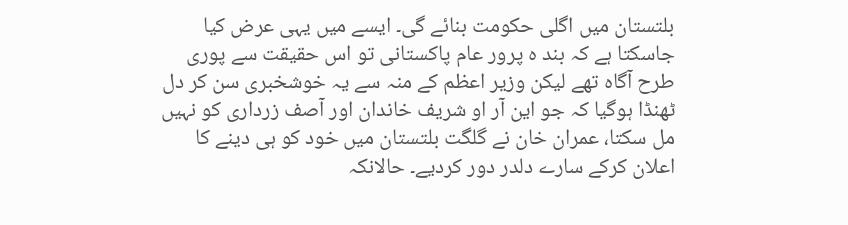بلتستان میں اگلی حکومت بنائے گی۔ ایسے میں یہی عرض کیا جاسکتا ہے کہ بند ہ پرور عام پاکستانی تو اس حقیقت سے پوری طرح آگاہ تھے لیکن وزیر اعظم کے منہ سے یہ خوشخبری سن کر دل ٹھنڈا ہوگیا کہ جو این آر او شریف خاندان اور آصف زرداری کو نہیں مل سکتا، عمران خان نے گلگت بلتستان میں خود کو ہی دینے کا اعلان کرکے سارے دلدر دور کردیے۔ حالانکہ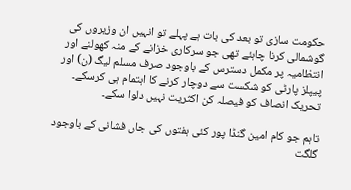حکومت سازی تو بعد کی بات ہے پہلے تو انہیں ان وزیروں کی گوشمالی کرنا چاہئے تھی جو سرکاری خزانے کے منہ کھولنے اور انتظامیہ پر مکمل دسترس کے باوجود صرف مسلم لیگ (ن) اور پیپلز پارٹی کو شکست سے دوچار کرنے کا اہتمام ہی کرسکے۔ تحریک انصاف کو فیصلہ کن اکثریت نہیں دلوا سکے۔

تاہم جو کام امین گنڈا پور کئی ہفتوں کی جاں فشانی کے باوجود گلگت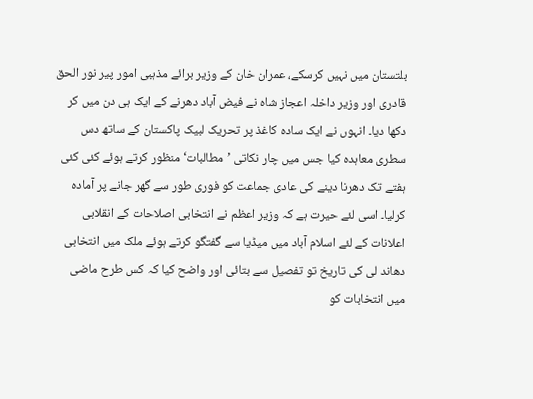بلتستان میں نہیں کرسکے، عمران خان کے وزیر برائے مذہبی امور پیر نور الحق قادری اور وزیر داخلہ اعجاز شاہ نے فیض آباد دھرنے کے ایک ہی دن میں کر دکھا دیا۔ انہوں نے ایک سادہ کاغذ پر تحریک لبیک پاکستان کے ساتھ دس سطری معاہدہ کیا جس میں چار نکاتی ’مطالبات‘ منظور کرتے ہوئے کئی کئی ہفتے تک دھرنا دینے کی عادی جماعت کو فوری طور سے گھر جانے پر آمادہ کرلیا۔ اسی لئے حیرت ہے کہ وزیر اعظم نے انتخابی اصلاحات کے انقلابی اعلانات کے لئے اسلام آباد میں میڈیا سے گفتگو کرتے ہوئے ملک میں انتخابی دھاند لی کی تاریخ تو تفصیل سے بتائی اور واضح کیا کہ کس طرح ماضی میں انتخابات کو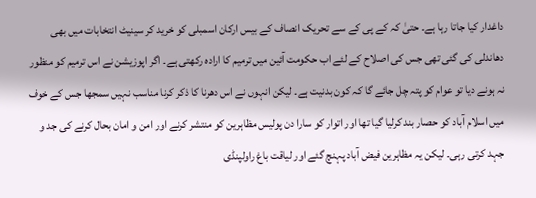داغدار کیا جاتا رہا ہے۔ حتیٰ کہ کے پی کے سے تحریک انصاف کے بیس ارکان اسمبلی کو خرید کر سینیٹ انتخابات میں بھی دھاندلی کی گئی تھی جس کی اصلاح کے لئے اب حکومت آئین میں ترمیم کا ارادہ رکھتی ہے۔ اگر اپوزیشن نے اس ترمیم کو منظور نہ ہونے دیا تو عوام کو پتہ چل جائے گا کہ کون بدنیت ہے۔ لیکن انہوں نے اس دھرنا کا ذکر کرنا مناسب نہیں سمجھا جس کے خوف میں اسلام آباد کو حصار بند کرلیا گیا تھا اور اتوار کو سارا دن پولیس مظاہرین کو منتشر کرنے اور امن و امان بحال کرنے کی جد و جہد کرتی رہی۔ لیکن یہ مظاہرین فیض آباد پہنچ گئے اور لیاقت باغ راولپنڈی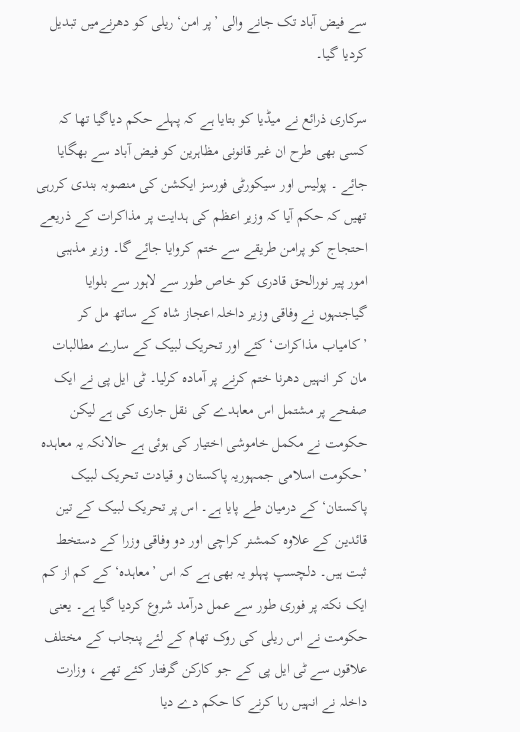سے فیض آباد تک جانے والی ’پر امن‘ ریلی کو دھرنےمیں تبدیل کردیا گیا۔

سرکاری ذرائع نے میڈیا کو بتایا ہے کہ پہلے حکم دیاگیا تھا کہ کسی بھی طرح ان غیر قانونی مظاہرین کو فیض آباد سے بھگایا جائے ۔ پولیس اور سیکورٹی فورسز ایکشن کی منصوبہ بندی کررہی تھیں کہ حکم آیا کہ وزیر اعظم کی ہدایت پر مذاکرات کے ذریعے احتجاج کو پرامن طریقے سے ختم کروایا جائے گا۔ وزیر مذہبی امور پیر نورالحق قادری کو خاص طور سے لاہور سے بلوایا گیاجنہوں نے وفاقی وزیر داخلہ اعجاز شاہ کے ساتھ مل کر ’کامیاب مذاکرات‘ کئے اور تحریک لبیک کے سارے مطالبات مان کر انہیں دھرنا ختم کرنے پر آمادہ کرلیا۔ ٹی ایل پی نے ایک صفحے پر مشتمل اس معاہدے کی نقل جاری کی ہے لیکن حکومت نے مکمل خاموشی اختیار کی ہوئی ہے حالانکہ یہ معاہدہ ’حکومت اسلامی جمہوریہ پاکستان و قیادت تحریک لبیک پاکستان‘ کے درمیان طے پایا ہے۔ اس پر تحریک لبیک کے تین قائدین کے علاوہ کمشنر کراچی اور دو وفاقی وزرا کے دستخط ثبت ہیں۔ دلچسپ پہلو یہ بھی ہے کہ اس ’معاہدہ‘ کے کم از کم ایک نکتہ پر فوری طور سے عمل درآمد شروع کردیا گیا ہے۔ یعنی حکومت نے اس ریلی کی روک تھام کے لئے پنجاب کے مختلف علاقوں سے ٹی ایل پی کے جو کارکن گرفتار کئے تھے ، وزارت داخلہ نے انہیں رہا کرنے کا حکم دے دیا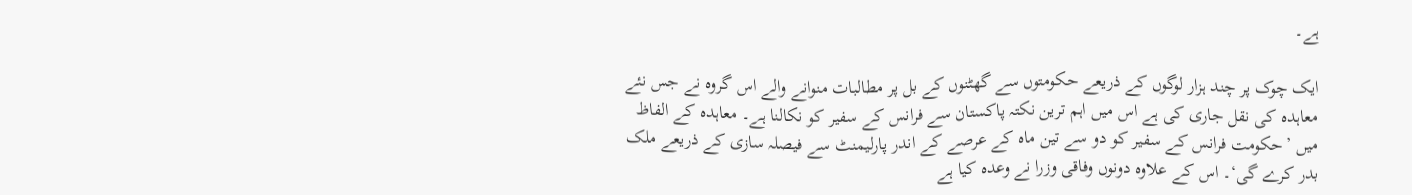ہے۔

ایک چوک پر چند ہزار لوگوں کے ذریعے حکومتوں سے گھٹنوں کے بل پر مطالبات منوانے والے اس گروہ نے جس نئے معاہدہ کی نقل جاری کی ہے اس میں اہم ترین نکتہ پاکستان سے فرانس کے سفیر کو نکالنا ہے۔ معاہدہ کے الفاظ میں ’حکومت فرانس کے سفیر کو دو سے تین ماہ کے عرصے کے اندر پارلیمنٹ سے فیصلہ سازی کے ذریعے ملک بدر کرے گی‘۔ اس کے علاوہ دونوں وفاقی وزرا نے وعدہ کیا ہے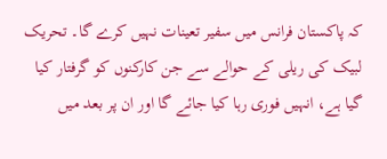کہ پاکستان فرانس میں سفیر تعینات نہیں کرے گا۔ تحریک لبیک کی ریلی کے حوالے سے جن کارکنوں کو گرفتار کیا گیا ہے، انہیں فوری رہا کیا جائے گا اور ان پر بعد میں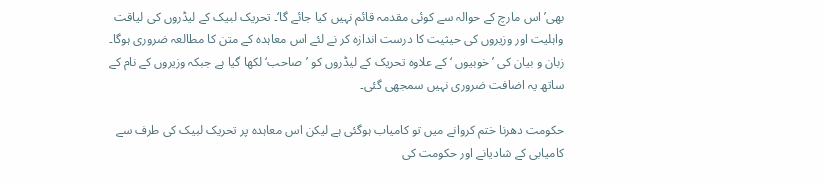بھی’ اس مارچ کے حوالہ سے کوئی مقدمہ قائم نہیں کیا جائے گا‘۔ تحریک لبیک کے لیڈروں کی لیاقت واہلیت اور وزیروں کی حیثیت کا درست اندازہ کر نے لئے اس معاہدہ کے متن کا مطالعہ ضروری ہوگا۔ زبان و بیان کی ’خوبیوں ‘ کے علاوہ تحریک کے لیڈروں کو ’صاحب‘ لکھا گیا ہے جبکہ وزیروں کے نام کے ساتھ یہ اضافت ضروری نہیں سمجھی گئی۔

حکومت دھرنا ختم کروانے میں تو کامیاب ہوگئی ہے لیکن اس معاہدہ پر تحریک لبیک کی طرف سے کامیابی کے شادیانے اور حکومت کی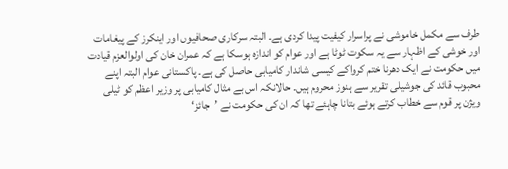طرف سے مکمل خاموشی نے پراسرار کیفیت پیدا کردی ہے۔ البتہ سرکاری صحافیوں اور اینکرز کے پیغامات اور خوشی کے اظہار سے یہ سکوت ٹوٹا ہے اور عوام کو اندازہ ہوسکا ہے کہ عمران خان کی اولوالعزم قیادت میں حکومت نے ایک دھرنا ختم کرواکے کیسی شاندار کامیابی حاصل کی ہے۔ پاکستانی عوام البتہ اپنے محبوب قائد کی جوشیلی تقریر سے ہنوز محروم ہیں۔ حالانکہ اس بے مثال کامیابی پر وزیر اعظم کو ٹیلی ویژن پر قوم سے خطاب کرتے ہوئے بتانا چاہئے تھا کہ ان کی حکومت نے ’جائز‘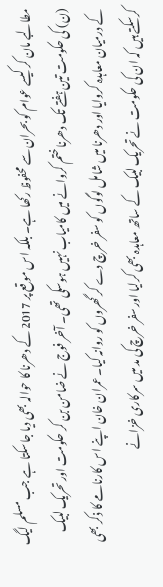مطالبے مان کر کیسے عوام کو بحران سے محفوظ رکھا ہے۔ بلکہ اس موقع پر 2017 کے دھرنا کا حوالہ بھی دیا جاسکتا ہے جب مسلم لیگ (ن) کی حکومت تین ہفتے تک دھرنا ختم کروانے میں کامیاب نہیں ہوسکی تھی۔ آخر فوج نے ضامن بن کر حکومت اور تحریک لبیک کے درمیان معاہدہ کروایا اور دھرنا میں شامل لوگوں کو سفر خرچ دے کر گھروں کو روانہ کیا۔ عمران خان اپنے اس کارنامے کا ذکر بھی کرسکتے ہیں کہ ان کی حکومت نے تحریک لبیک کے ساتھ معاہدہ بھی کرلیا اور سفر خرچ کی مد میں سرکاری خزانے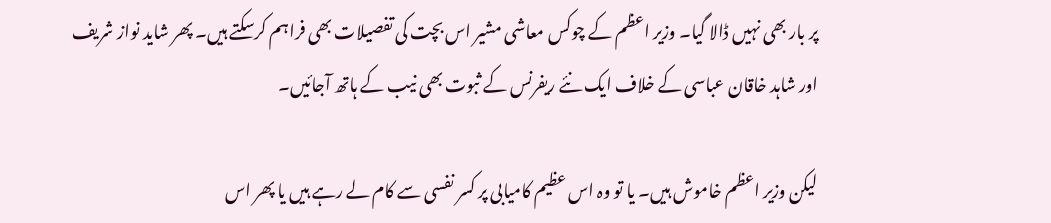پر بار بھی نہیں ڈالا گیا۔ وزیر اعظم کے چوکس معاشی مشیر اس بچت کی تفصیلات بھی فراہم کرسکتے ہیں۔ پھر شاید نواز شریف اور شاہد خاقان عباسی کے خلاف ایک نئے ریفرنس کے ثبوت بھی نیب کے ہاتھ آجائیں۔

لیکن وزیر اعظم خاموش ہیں۔ یا تو وہ اس عظیم کامیابی پر کسر نفسی سے کام لے رہے ہیں یا پھر اس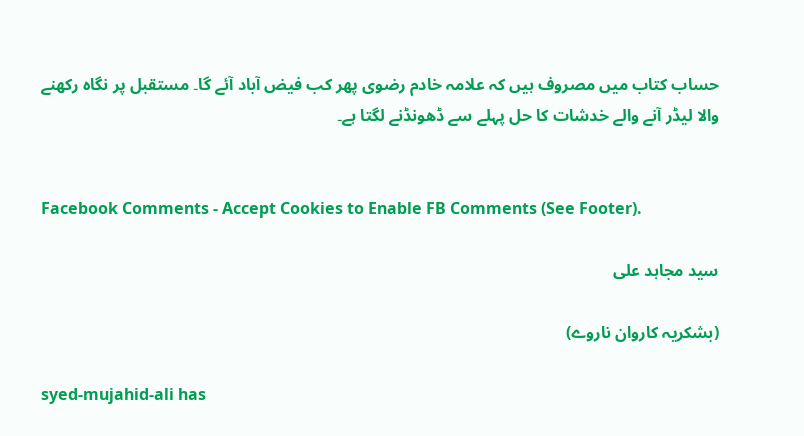حساب کتاب میں مصروف ہیں کہ علامہ خادم رضوی پھر کب فیض آباد آئے گا۔ مستقبل پر نگاہ رکھنے والا لیڈر آنے والے خدشات کا حل پہلے سے ڈھونڈنے لگتا ہے۔


Facebook Comments - Accept Cookies to Enable FB Comments (See Footer).

سید مجاہد علی

(بشکریہ کاروان ناروے)

syed-mujahid-ali has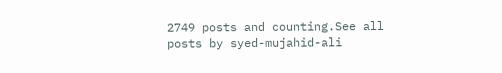2749 posts and counting.See all posts by syed-mujahid-ali